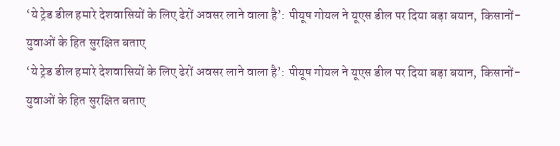‘ये ट्रेड डील हमारे देशवासियों के लिए ढेरों अवसर लाने वाला है’: पीयूष गोयल ने यूएस डील पर दिया बड़ा बयान, किसानों-युवाओं के हित सुरक्षित बताए
‘ये ट्रेड डील हमारे देशवासियों के लिए ढेरों अवसर लाने वाला है’: पीयूष गोयल ने यूएस डील पर दिया बड़ा बयान, किसानों-युवाओं के हित सुरक्षित बताए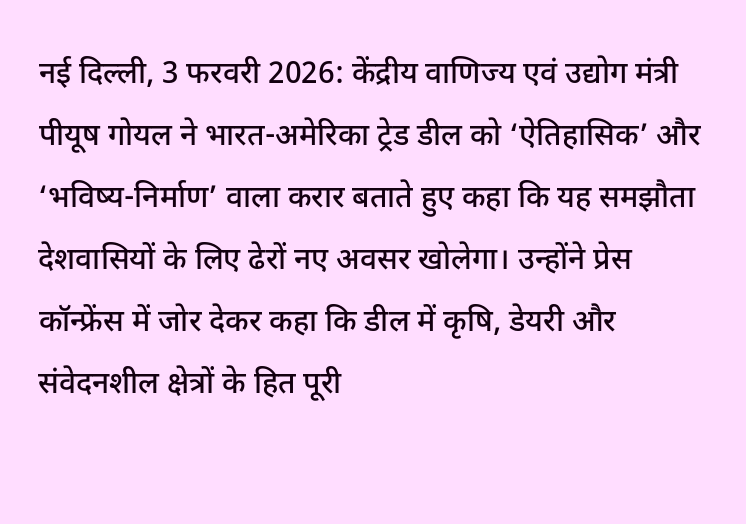नई दिल्ली, 3 फरवरी 2026: केंद्रीय वाणिज्य एवं उद्योग मंत्री पीयूष गोयल ने भारत-अमेरिका ट्रेड डील को ‘ऐतिहासिक’ और ‘भविष्य-निर्माण’ वाला करार बताते हुए कहा कि यह समझौता देशवासियों के लिए ढेरों नए अवसर खोलेगा। उन्होंने प्रेस कॉन्फ्रेंस में जोर देकर कहा कि डील में कृषि, डेयरी और संवेदनशील क्षेत्रों के हित पूरी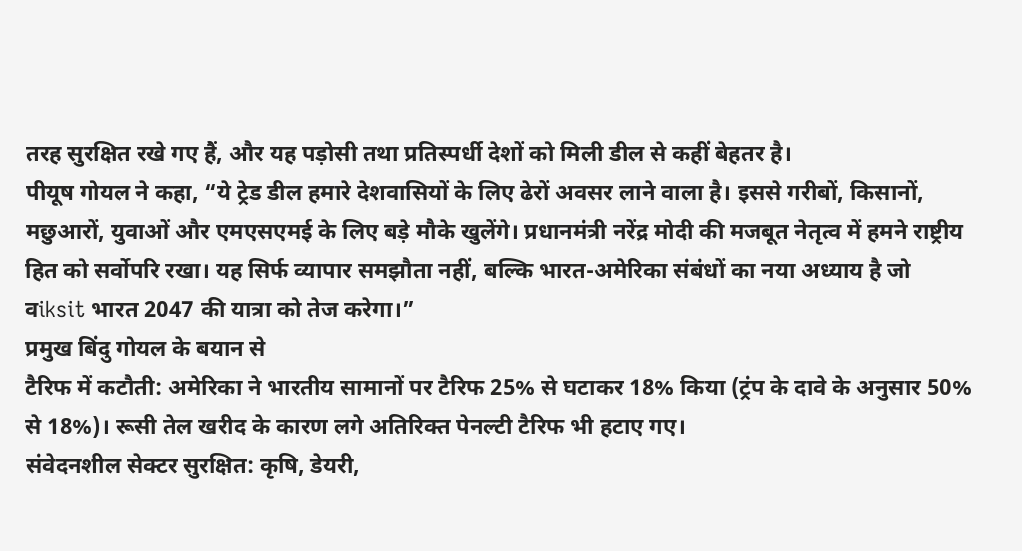तरह सुरक्षित रखे गए हैं, और यह पड़ोसी तथा प्रतिस्पर्धी देशों को मिली डील से कहीं बेहतर है।
पीयूष गोयल ने कहा, “ये ट्रेड डील हमारे देशवासियों के लिए ढेरों अवसर लाने वाला है। इससे गरीबों, किसानों, मछुआरों, युवाओं और एमएसएमई के लिए बड़े मौके खुलेंगे। प्रधानमंत्री नरेंद्र मोदी की मजबूत नेतृत्व में हमने राष्ट्रीय हित को सर्वोपरि रखा। यह सिर्फ व्यापार समझौता नहीं, बल्कि भारत-अमेरिका संबंधों का नया अध्याय है जो वiksit भारत 2047 की यात्रा को तेज करेगा।”
प्रमुख बिंदु गोयल के बयान से
टैरिफ में कटौती: अमेरिका ने भारतीय सामानों पर टैरिफ 25% से घटाकर 18% किया (ट्रंप के दावे के अनुसार 50% से 18%)। रूसी तेल खरीद के कारण लगे अतिरिक्त पेनल्टी टैरिफ भी हटाए गए।
संवेदनशील सेक्टर सुरक्षित: कृषि, डेयरी,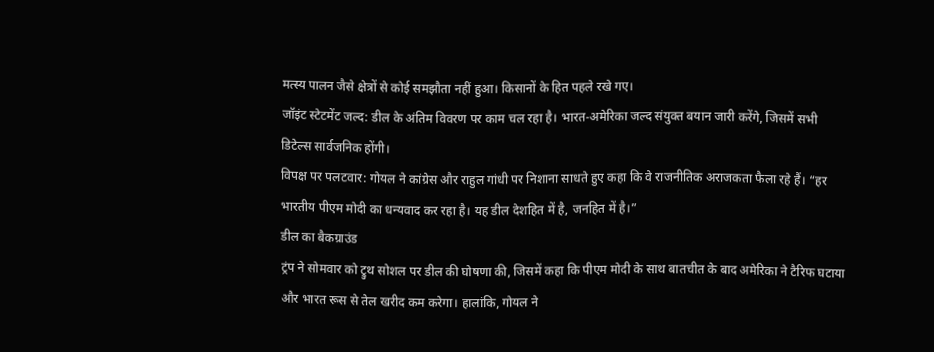मत्स्य पालन जैसे क्षेत्रों से कोई समझौता नहीं हुआ। किसानों के हित पहले रखे गए।
जॉइंट स्टेटमेंट जल्द: डील के अंतिम विवरण पर काम चल रहा है। भारत-अमेरिका जल्द संयुक्त बयान जारी करेंगे, जिसमें सभी डिटेल्स सार्वजनिक होंगी।
विपक्ष पर पलटवार: गोयल ने कांग्रेस और राहुल गांधी पर निशाना साधते हुए कहा कि वे राजनीतिक अराजकता फैला रहे हैं। “हर भारतीय पीएम मोदी का धन्यवाद कर रहा है। यह डील देशहित में है, जनहित में है।”
डील का बैकग्राउंड
ट्रंप ने सोमवार को ट्रुथ सोशल पर डील की घोषणा की, जिसमें कहा कि पीएम मोदी के साथ बातचीत के बाद अमेरिका ने टैरिफ घटाया और भारत रूस से तेल खरीद कम करेगा। हालांकि, गोयल ने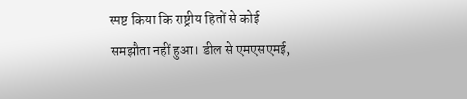स्पष्ट किया कि राष्ट्रीय हितों से कोई समझौता नहीं हुआ। डील से एमएसएमई,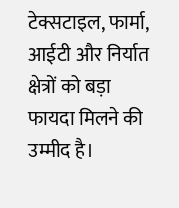टेक्सटाइल, फार्मा, आईटी और निर्यात क्षेत्रों को बड़ा फायदा मिलने की उम्मीद है।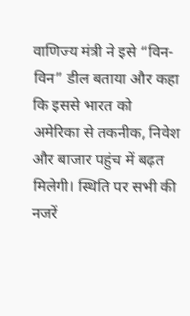वाणिज्य मंत्री ने इसे “विन-विन” डील बताया और कहा कि इससे भारत को अमेरिका से तकनीक, निवेश और बाजार पहुंच में बढ़त मिलेगी। स्थिति पर सभी की नजरें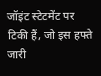जॉइंट स्टेटमेंट पर टिकी हैं, जो इस हफ्ते जारी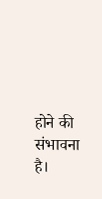होने की संभावना है।